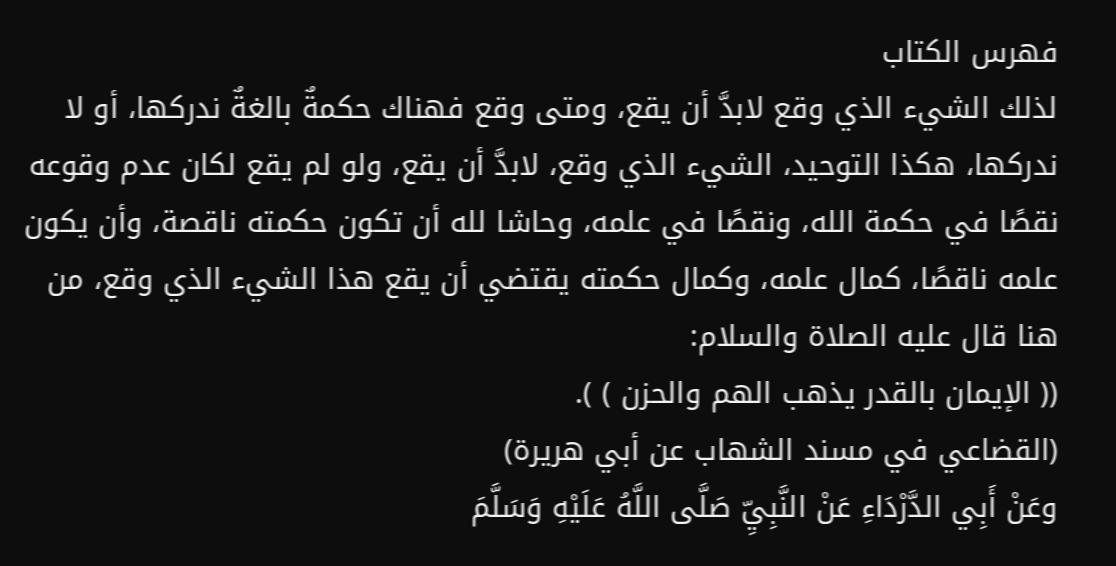فهرس الكتاب
لذلك الشيء الذي وقع لابدَّ أن يقع، ومتى وقع فهناك حكمةٌ بالغةٌ ندركها، أو لا ندركها، هكذا التوحيد، الشيء الذي وقع، لابدَّ أن يقع، ولو لم يقع لكان عدم وقوعه نقصًا في حكمة الله، ونقصًا في علمه، وحاشا لله أن تكون حكمته ناقصة، وأن يكون علمه ناقصًا، كمال علمه، وكمال حكمته يقتضي أن يقع هذا الشيء الذي وقع، من هنا قال عليه الصلاة والسلام:
(( الإيمان بالقدر يذهب الهم والحزن ) ).
(القضاعي في مسند الشهاب عن أبي هريرة)
وعَنْ أَبِي الدَّرْدَاءِ عَنْ النَّبِيِّ صَلَّى اللَّهُ عَلَيْهِ وَسَلَّمَ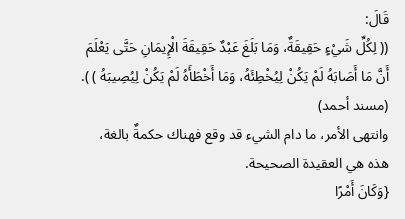قَالَ:
(( لِكُلِّ شَيْءٍ حَقِيقَةٌ، وَمَا بَلَغَ عَبْدٌ حَقِيقَةَ الْإِيمَانِ حَتَّى يَعْلَمَ أَنَّ مَا أَصَابَهُ لَمْ يَكُنْ لِيُخْطِئَهُ، وَمَا أَخْطَأَهُ لَمْ يَكُنْ لِيُصِيبَهُ ) ).
(مسند أحمد)
وانتهى الأمر، ما دام الشيء قد وقع فهناك حكمةٌ بالغة، هذه هي العقيدة الصحيحة.
{وَكَانَ أَمْرًا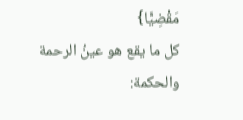مَقْضِيًّا}
كل ما يقع هو عينُ الرحمة والحكمة: